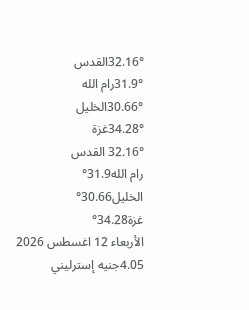32.16°القدس
31.9°رام الله
30.66°الخليل
34.28°غزة
32.16° القدس
رام الله31.9°
الخليل30.66°
غزة34.28°
الأربعاء 12 اغسطس 2026
4.05جنيه إسترليني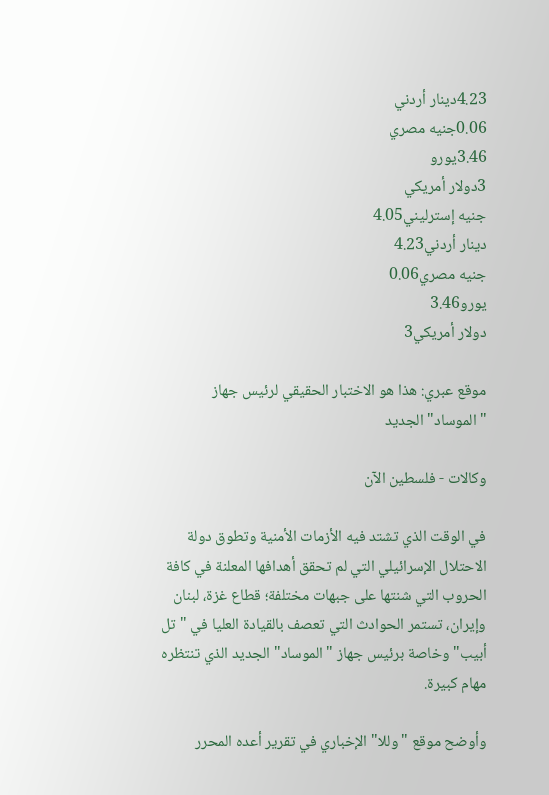4.23دينار أردني
0.06جنيه مصري
3.46يورو
3دولار أمريكي
جنيه إسترليني4.05
دينار أردني4.23
جنيه مصري0.06
يورو3.46
دولار أمريكي3

موقع عبري: هذا هو الاختبار الحقيقي لرئيس جهاز "الموساد" الجديد

وكالات - فلسطين الآن

في الوقت الذي تشتد فيه الأزمات الأمنية وتطوق دولة الاحتلال الإسرائيلي التي لم تحقق أهدافها المعلنة في كافة الحروب التي شنتها على جبهات مختلفة؛ قطاع غزة، لبنان وإيران، تستمر الحوادث التي تعصف بالقيادة العليا في "تل أبيب" وخاصة برئيس جهاز "الموساد" الجديد الذي تنتظره مهام كبيرة.

وأوضح موقع "وللا" الإخباري في تقرير أعده المحرر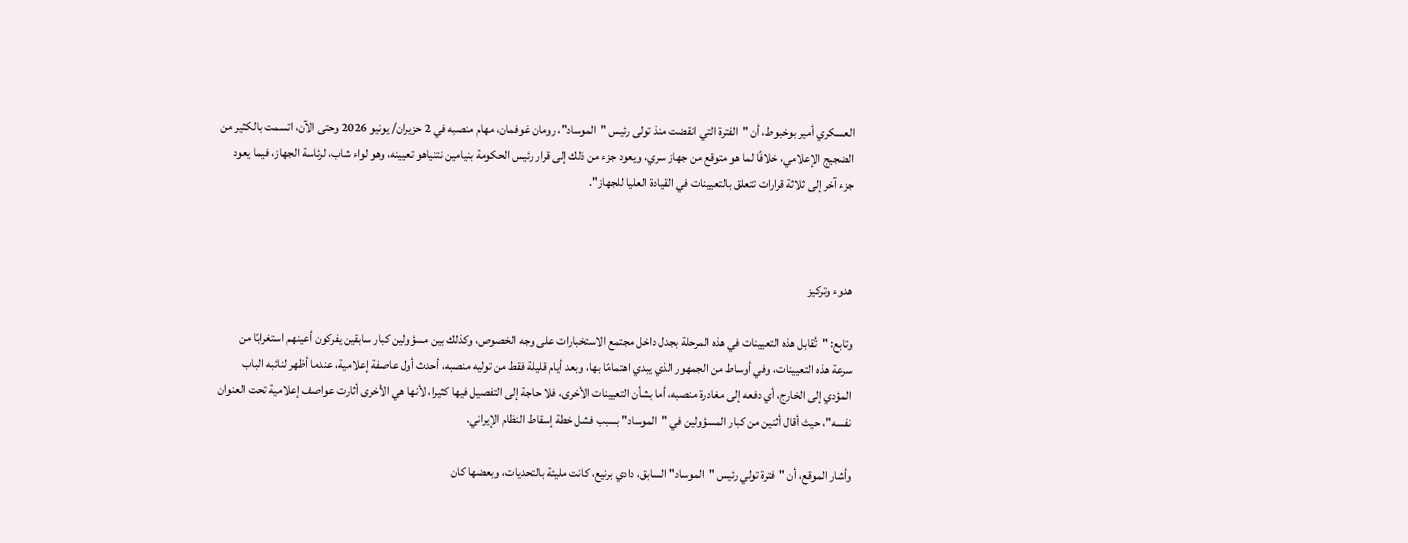العسكري أمير بوخبوط، أن "الفترة التي انقضت منذ تولى رئيس "الموساد"، رومان غوفمان، مهام منصبه في 2 حزيران/ يونيو 2026 وحتى الآن، اتسمت بالكثير من الضجيج الإعلامي، خلافًا لما هو متوقع من جهاز سري، ويعود جزء من ذلك إلى قرار رئيس الحكومة بنيامين نتنياهو تعيينه، وهو لواء شاب، لرئاسة الجهاز، فيما يعود جزء آخر إلى ثلاثة قرارات تتعلق بالتعيينات في القيادة العليا للجهاز".



هدوء وتركيز

وتابع: "تُقابل هذه التعيينات في هذه المرحلة بجدل داخل مجتمع الاستخبارات على وجه الخصوص، وكذلك بين مسؤولين كبار سابقين يفركون أعينهم استغرابًا من سرعة هذه التعيينات، وفي أوساط من الجمهور الذي يبدي اهتمامًا بها، وبعد أيام قليلة فقط من توليه منصبه، أحدث أول عاصفة إعلامية، عندما أظهر لنائبه الباب المؤدي إلى الخارج، أي دفعه إلى مغادرة منصبه، أما بشأن التعيينات الأخرى، فلا حاجة إلى التفصيل فيها كثيرا، لأنها هي الأخرى أثارت عواصف إعلامية تحت العنوان نفسه"، حيث أقال أثنين من كبار المسؤولين في "الموساد" بسبب فشل خطة إسقاط النظام الإيراني.

وأشار الموقع، أن "فترة تولي رئيس "الموساد" السابق، دادي برنيع، كانت مليئة بالتحديات، وبعضها كان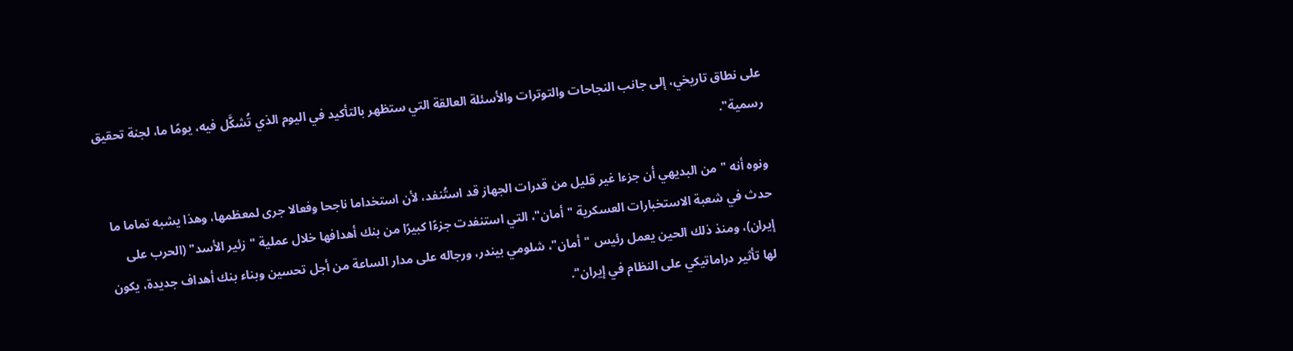على نطاق تاريخي، إلى جانب النجاحات والتوترات والأسئلة العالقة التي ستظهر بالتأكيد في اليوم الذي تُشكَّل فيه، يومًا ما، لجنة تحقيق رسمية".

ونوه أنه "من البديهي أن جزءا غير قليل من قدرات الجهاز قد استُنفد، لأن استخداما ناجحا وفعالا جرى لمعظمها، وهذا يشبه تماما ما حدث في شعبة الاستخبارات العسكرية "أمان"، التي استنفدت جزءًا كبيرًا من بنك أهدافها خلال عملية "زئير الأسد" (الحرب على إيران)، ومنذ ذلك الحين يعمل رئيس "أمان"، شلومي بيندر، ورجاله على مدار الساعة من أجل تحسين وبناء بنك أهداف جديدة، يكون لها تأثير دراماتيكي على النظام في إيران".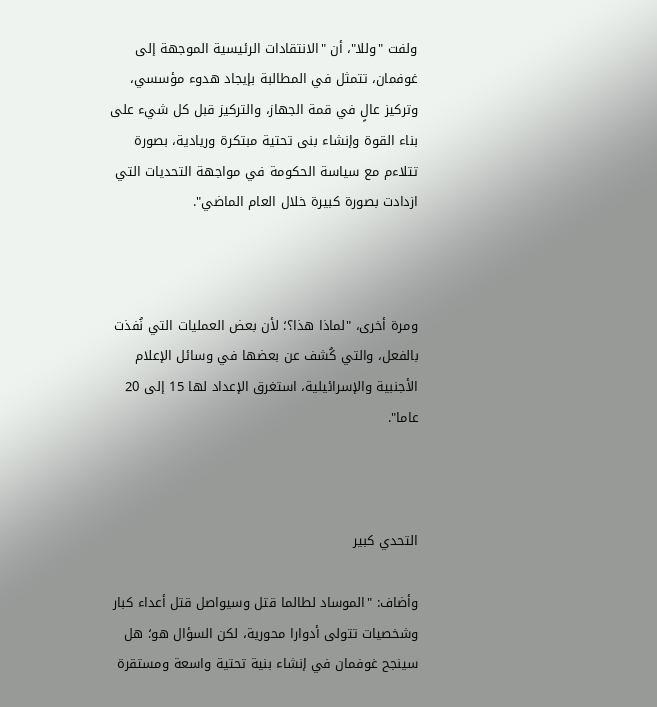ولفت "وللا"، أن "الانتقادات الرئيسية الموجهة إلى غوفمان، تتمثل في المطالبة بإيجاد هدوء مؤسسي، وتركيز عالٍ في قمة الجهاز، والتركيز قبل كل شيء على بناء القوة وإنشاء بنى تحتية مبتكرة وريادية، بصورة تتلاءم مع سياسة الحكومة في مواجهة التحديات التي ازدادت بصورة كبيرة خلال العام الماضي".



ومرة أخرى، "لماذا هذا؟؛ لأن بعض العمليات التي نُفذت بالفعل، والتي كُشف عن بعضها في وسائل الإعلام الأجنبية والإسرائيلية، استغرق الإعداد لها 15 إلى 20 عاما".



التحدي كبير

وأضاف: "الموساد لطالما قتل وسيواصل قتل أعداء كبار وشخصيات تتولى أدوارا محورية، لكن السؤال هو؛ هل سينجح غوفمان في إنشاء بنية تحتية واسعة ومستقرة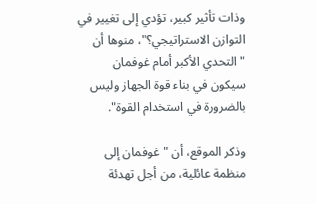وذات تأثير كبير، تؤدي إلى تغيير في التوازن الاستراتيجي؟"، منوها أن "التحدي الأكبر أمام غوفمان سيكون في بناء قوة الجهاز وليس بالضرورة في استخدام القوة".

وذكر الموقع، أن "غوفمان إلى منظمة عائلية، من أجل تهدئة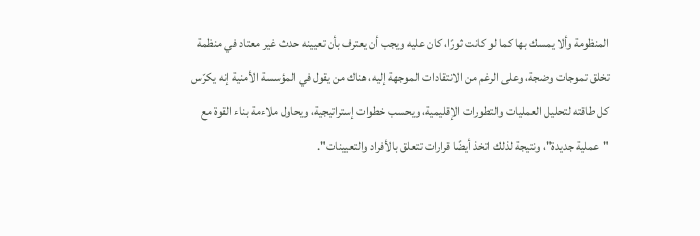المنظومة وألا يمسك بها كما لو كانت ثورًا، كان عليه ويجب أن يعترف بأن تعيينه حدث غير معتاد في منظمة تخلق تموجات وضجة، وعلى الرغم من الانتقادات الموجهة إليه، هناك من يقول في المؤسسة الأمنية إنه يكرّس كل طاقته لتحليل العمليات والتطورات الإقليمية، ويحسب خطوات إستراتيجية، ويحاول ملاءمة بناء القوة مع "عملية جديدة"، ونتيجة لذلك اتخذ أيضًا قرارات تتعلق بالأفراد والتعيينات".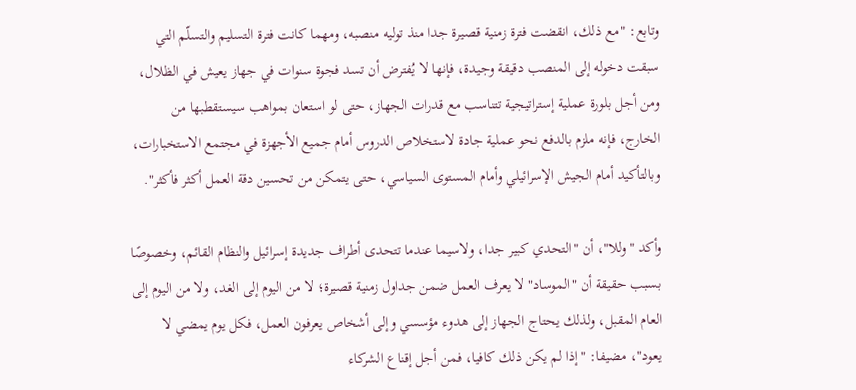وتابع: "مع ذلك، انقضت فترة زمنية قصيرة جدا منذ توليه منصبه، ومهما كانت فترة التسليم والتسلّم التي سبقت دخوله إلى المنصب دقيقة وجيدة، فإنها لا يُفترض أن تسد فجوة سنوات في جهاز يعيش في الظلال، ومن أجل بلورة عملية إستراتيجية تتناسب مع قدرات الجهاز، حتى لو استعان بمواهب سيستقطبها من الخارج، فإنه ملزم بالدفع نحو عملية جادة لاستخلاص الدروس أمام جميع الأجهزة في مجتمع الاستخبارات، وبالتأكيد أمام الجيش الإسرائيلي وأمام المستوى السياسي، حتى يتمكن من تحسين دقة العمل أكثر فأكثر".

وأكد "وللا"، أن "التحدي كبير جدا، ولاسيما عندما تتحدى أطراف جديدة إسرائيل والنظام القائم، وخصوصًا بسبب حقيقة أن "الموساد" لا يعرف العمل ضمن جداول زمنية قصيرة؛ لا من اليوم إلى الغد، ولا من اليوم إلى العام المقبل، ولذلك يحتاج الجهاز إلى هدوء مؤسسي وإلى أشخاص يعرفون العمل، فكل يوم يمضي لا يعود"، مضيفا: "إذا لم يكن ذلك كافيا، فمن أجل إقناع الشركاء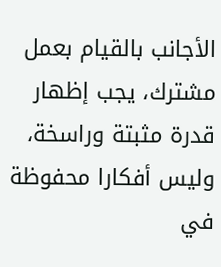الأجانب بالقيام بعمل مشترك، يجب إظهار قدرة مثبتة وراسخة، وليس أفكارا محفوظة في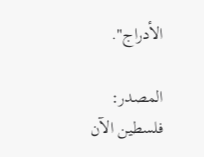الأدراج".

المصدر: فلسطين الآن